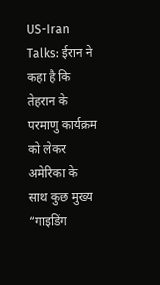US-Iran Talks: ईरान ने कहा है कि तेहरान के परमाणु कार्यक्रम को लेकर अमेरिका के साथ कुछ मुख्य “गाइडिंग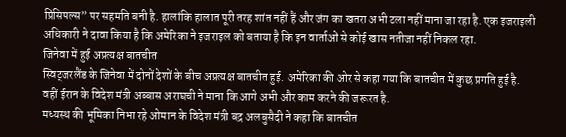प्रिंसिपल्स” पर सहमति बनी है. हालांकि हालात पूरी तरह शांत नहीं हैं और जंग का खतरा अभी टला नहीं माना जा रहा है. एक इजराइली अधिकारी ने दावा किया है कि अमेरिका ने इजराइल को बताया है कि इन वार्ताओं से कोई खास नतीजा नहीं निकल रहा.
जिनेवा में हुई अप्रत्यक्ष बातचीत
स्विट्जरलैंड के जिनेवा में दोनों देशों के बीच अप्रत्यक्ष बातचीत हुई. अमेरिका की ओर से कहा गया कि बातचीत में कुछ प्रगति हुई है. वहीं ईरान के विदेश मंत्री अब्बास अराघची ने माना कि आगे अभी और काम करने की जरूरत है.
मध्यस्थ की भूमिका निभा रहे ओमान के विदेश मंत्री बद्र अलबुसैदी ने कहा कि बातचीत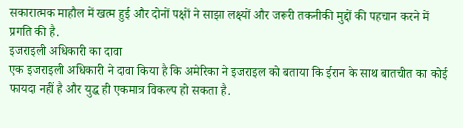सकारात्मक माहौल में खत्म हुई और दोनों पक्षों ने साझा लक्ष्यों और जरूरी तकनीकी मुद्दों की पहचान करने में प्रगति की है.
इजराइली अधिकारी का दावा
एक इजराइली अधिकारी ने दावा किया है कि अमेरिका ने इजराइल को बताया कि ईरान के साथ बातचीत का कोई फायदा नहीं है और युद्ध ही एकमात्र विकल्प हो सकता है.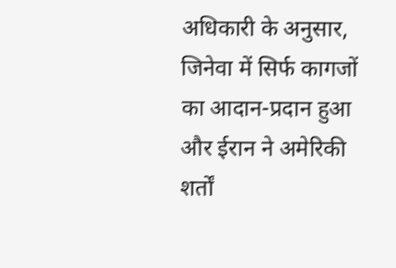अधिकारी के अनुसार, जिनेवा में सिर्फ कागजों का आदान-प्रदान हुआ और ईरान ने अमेरिकी शर्तों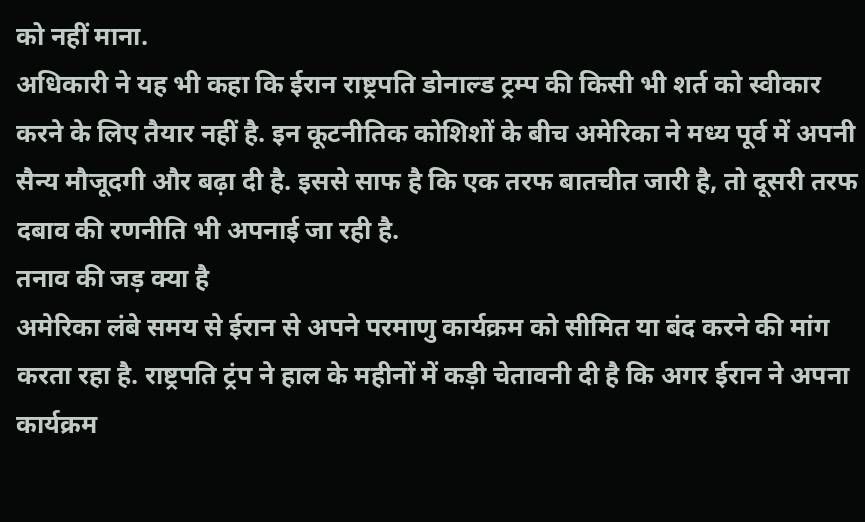को नहीं माना.
अधिकारी ने यह भी कहा कि ईरान राष्ट्रपति डोनाल्ड ट्रम्प की किसी भी शर्त को स्वीकार करने के लिए तैयार नहीं है. इन कूटनीतिक कोशिशों के बीच अमेरिका ने मध्य पूर्व में अपनी सैन्य मौजूदगी और बढ़ा दी है. इससे साफ है कि एक तरफ बातचीत जारी है, तो दूसरी तरफ दबाव की रणनीति भी अपनाई जा रही है.
तनाव की जड़ क्या है
अमेरिका लंबे समय से ईरान से अपने परमाणु कार्यक्रम को सीमित या बंद करने की मांग करता रहा है. राष्ट्रपति ट्रंप ने हाल के महीनों में कड़ी चेतावनी दी है कि अगर ईरान ने अपना कार्यक्रम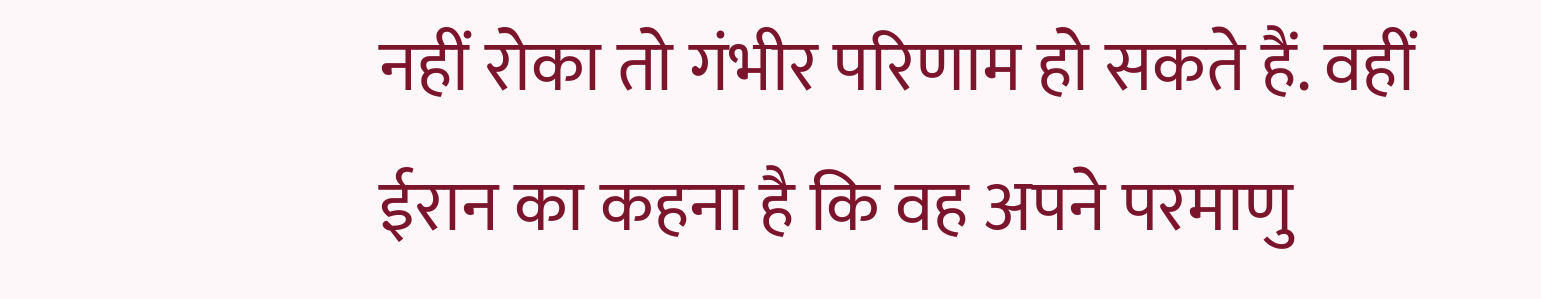नहीं रोका तो गंभीर परिणाम हो सकते हैं. वहीं ईरान का कहना है कि वह अपने परमाणु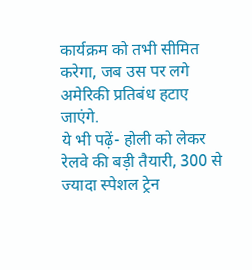कार्यक्रम को तभी सीमित करेगा, जब उस पर लगे अमेरिकी प्रतिबंध हटाए जाएंगे.
ये भी पढ़ें- होली को लेकर रेलवे की बड़ी तैयारी, 300 से ज्यादा स्पेशल ट्रेन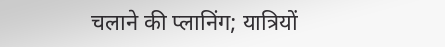चलाने की प्लानिंग; यात्रियों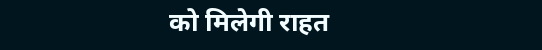को मिलेगी राहत